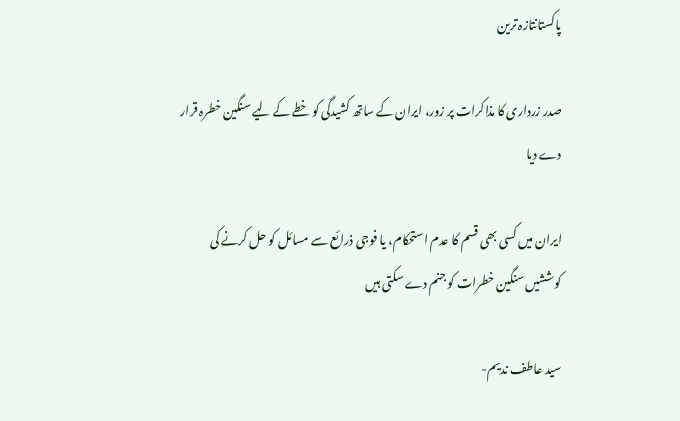پاکستانتازہ ترین

صدر زرداری کا مذاکرات پر زور، ایران کے ساتھ کشیدگی کو خطے کے لیے سنگین خطرہ قرار دے دیا

ایران میں کسی بھی قسم کا عدم استحکام، یا فوجی ذرائع سے مسائل کو حل کرنے کی کوششیں سنگین خطرات کو جنم دے سکتی ہیں

سید عاطف ندیم-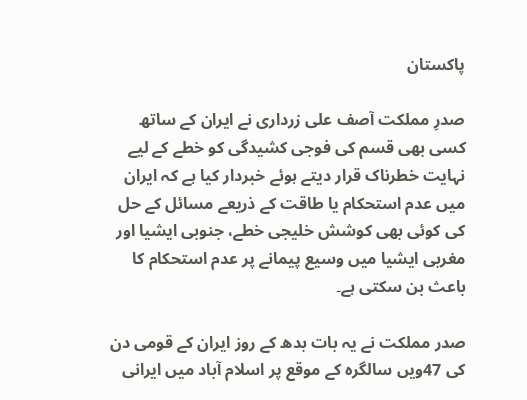پاکستان

صدرِ مملکت آصف علی زرداری نے ایران کے ساتھ کسی بھی قسم کی فوجی کشیدگی کو خطے کے لیے نہایت خطرناک قرار دیتے ہوئے خبردار کیا ہے کہ ایران میں عدم استحکام یا طاقت کے ذریعے مسائل کے حل کی کوئی بھی کوشش خلیجی خطے، جنوبی ایشیا اور مغربی ایشیا میں وسیع پیمانے پر عدم استحکام کا باعث بن سکتی ہے۔

صدر مملکت نے یہ بات بدھ کے روز ایران کے قومی دن کی 47ویں سالگرہ کے موقع پر اسلام آباد میں ایرانی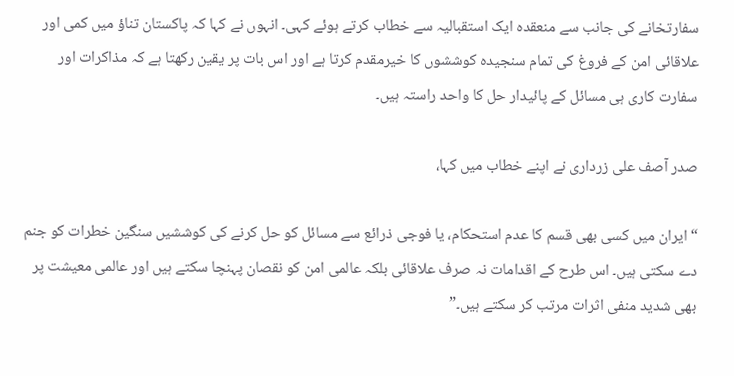سفارتخانے کی جانب سے منعقدہ ایک استقبالیہ سے خطاب کرتے ہوئے کہی۔ انہوں نے کہا کہ پاکستان تناؤ میں کمی اور علاقائی امن کے فروغ کی تمام سنجیدہ کوششوں کا خیرمقدم کرتا ہے اور اس بات پر یقین رکھتا ہے کہ مذاکرات اور سفارت کاری ہی مسائل کے پائیدار حل کا واحد راستہ ہیں۔

صدر آصف علی زرداری نے اپنے خطاب میں کہا،

“ایران میں کسی بھی قسم کا عدم استحکام، یا فوجی ذرائع سے مسائل کو حل کرنے کی کوششیں سنگین خطرات کو جنم دے سکتی ہیں۔ اس طرح کے اقدامات نہ صرف علاقائی بلکہ عالمی امن کو نقصان پہنچا سکتے ہیں اور عالمی معیشت پر بھی شدید منفی اثرات مرتب کر سکتے ہیں۔”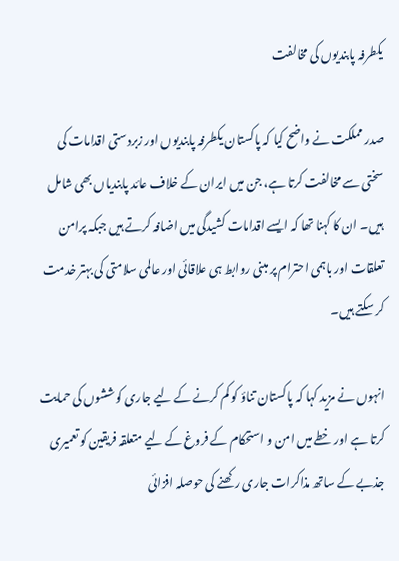یکطرفہ پابندیوں کی مخالفت

صدر مملکت نے واضح کیا کہ پاکستان یکطرفہ پابندیوں اور زبردستی اقدامات کی سختی سے مخالفت کرتا ہے، جن میں ایران کے خلاف عائد پابندیاں بھی شامل ہیں۔ ان کا کہنا تھا کہ ایسے اقدامات کشیدگی میں اضافہ کرتے ہیں جبکہ پرامن تعلقات اور باہمی احترام پر مبنی روابط ہی علاقائی اور عالمی سلامتی کی بہتر خدمت کر سکتے ہیں۔

انہوں نے مزید کہا کہ پاکستان تناؤ کو کم کرنے کے لیے جاری کوششوں کی حمایت کرتا ہے اور خطے میں امن و استحکام کے فروغ کے لیے متعلقہ فریقین کو تعمیری جذبے کے ساتھ مذاکرات جاری رکھنے کی حوصلہ افزائی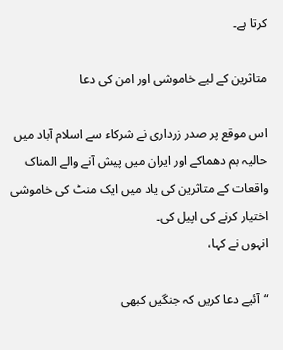کرتا ہے۔

متاثرین کے لیے خاموشی اور امن کی دعا

اس موقع پر صدر زرداری نے شرکاء سے اسلام آباد میں حالیہ بم دھماکے اور ایران میں پیش آنے والے المناک واقعات کے متاثرین کی یاد میں ایک منٹ کی خاموشی اختیار کرنے کی اپیل کی۔
انہوں نے کہا،

“آئیے دعا کریں کہ جنگیں کبھی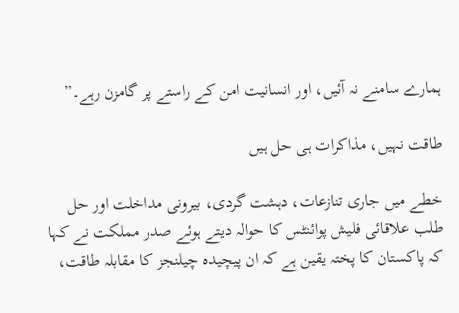ہمارے سامنے نہ آئیں، اور انسانیت امن کے راستے پر گامزن رہے۔”

طاقت نہیں، مذاکرات ہی حل ہیں

خطے میں جاری تنازعات، دہشت گردی، بیرونی مداخلت اور حل طلب علاقائی فلیش پوائنٹس کا حوالہ دیتے ہوئے صدر مملکت نے کہا کہ پاکستان کا پختہ یقین ہے کہ ان پیچیدہ چیلنجز کا مقابلہ طاقت،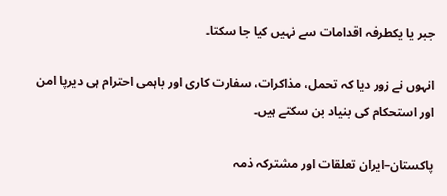جبر یا یکطرفہ اقدامات سے نہیں کیا جا سکتا۔

انہوں نے زور دیا کہ تحمل، مذاکرات، سفارت کاری اور باہمی احترام ہی دیرپا امن اور استحکام کی بنیاد بن سکتے ہیں۔

پاکستان–ایران تعلقات اور مشترکہ ذمہ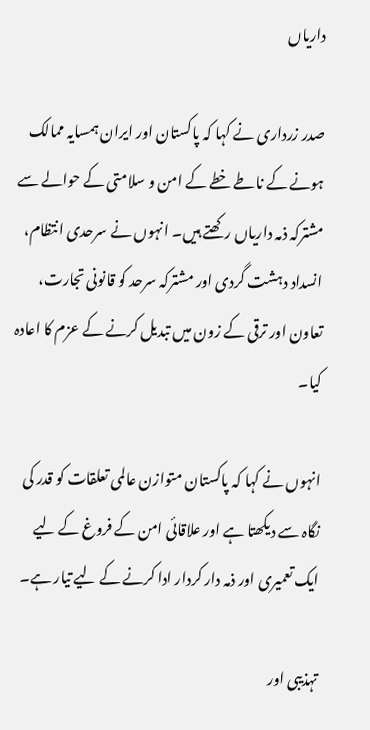داریاں

صدر زرداری نے کہا کہ پاکستان اور ایران ہمسایہ ممالک ہونے کے ناطے خطے کے امن و سلامتی کے حوالے سے مشترکہ ذمہ داریاں رکھتے ہیں۔ انہوں نے سرحدی انتظام، انسداد دہشت گردی اور مشترکہ سرحد کو قانونی تجارت، تعاون اور ترقی کے زون میں تبدیل کرنے کے عزم کا اعادہ کیا۔

انہوں نے کہا کہ پاکستان متوازن عالمی تعلقات کو قدر کی نگاہ سے دیکھتا ہے اور علاقائی امن کے فروغ کے لیے ایک تعمیری اور ذمہ دار کردار ادا کرنے کے لیے تیار ہے۔

تہذیبی اور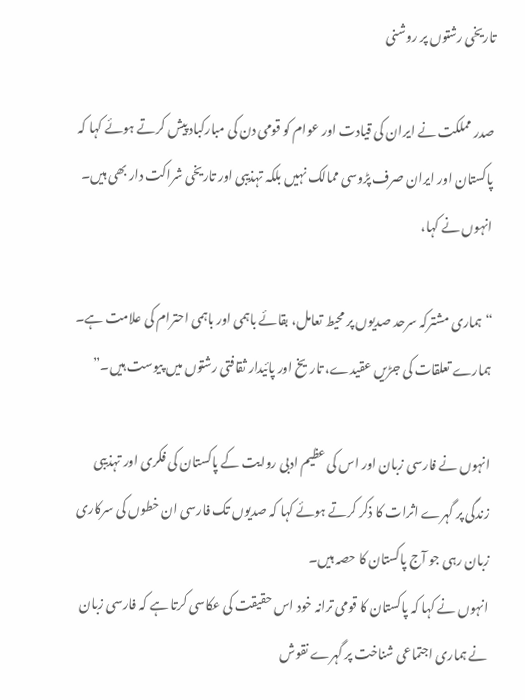تاریخی رشتوں پر روشنی

صدر مملکت نے ایران کی قیادت اور عوام کو قومی دن کی مبارکباد پیش کرتے ہوئے کہا کہ پاکستان اور ایران صرف پڑوسی ممالک نہیں بلکہ تہذیبی اور تاریخی شراکت دار بھی ہیں۔
انہوں نے کہا،

“ہماری مشترکہ سرحد صدیوں پر محیط تعامل، بقائے باہمی اور باہمی احترام کی علامت ہے۔ ہمارے تعلقات کی جڑیں عقیدے، تاریخ اور پائیدار ثقافتی رشتوں میں پیوست ہیں۔”

انہوں نے فارسی زبان اور اس کی عظیم ادبی روایت کے پاکستان کی فکری اور تہذیبی زندگی پر گہرے اثرات کا ذکر کرتے ہوئے کہا کہ صدیوں تک فارسی ان خطوں کی سرکاری زبان رہی جو آج پاکستان کا حصہ ہیں۔
انہوں نے کہا کہ پاکستان کا قومی ترانہ خود اس حقیقت کی عکاسی کرتا ہے کہ فارسی زبان نے ہماری اجتماعی شناخت پر گہرے نقوش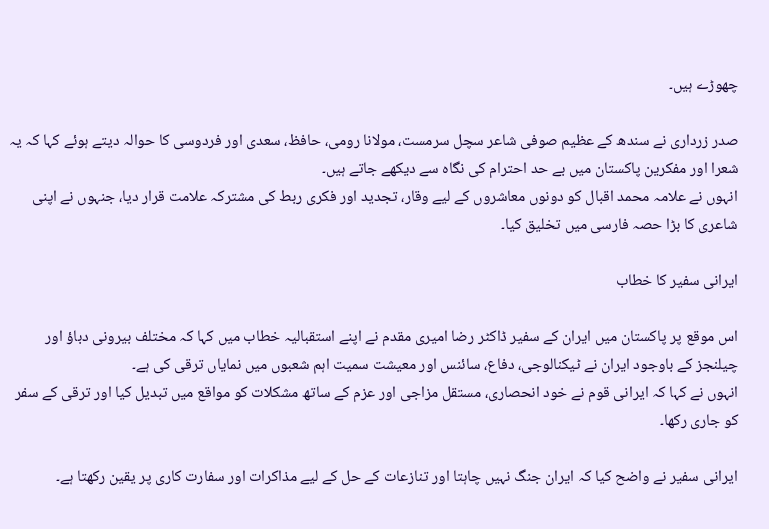چھوڑے ہیں۔

صدر زرداری نے سندھ کے عظیم صوفی شاعر سچل سرمست، مولانا رومی، حافظ، سعدی اور فردوسی کا حوالہ دیتے ہوئے کہا کہ یہ شعرا اور مفکرین پاکستان میں بے حد احترام کی نگاہ سے دیکھے جاتے ہیں۔
انہوں نے علامہ محمد اقبال کو دونوں معاشروں کے لیے وقار، تجدید اور فکری ربط کی مشترکہ علامت قرار دیا، جنہوں نے اپنی شاعری کا بڑا حصہ فارسی میں تخلیق کیا۔

ایرانی سفیر کا خطاب

اس موقع پر پاکستان میں ایران کے سفیر ڈاکٹر رضا امیری مقدم نے اپنے استقبالیہ خطاب میں کہا کہ مختلف بیرونی دباؤ اور چیلنجز کے باوجود ایران نے ٹیکنالوجی، دفاع، سائنس اور معیشت سمیت اہم شعبوں میں نمایاں ترقی کی ہے۔
انہوں نے کہا کہ ایرانی قوم نے خود انحصاری، مستقل مزاجی اور عزم کے ساتھ مشکلات کو مواقع میں تبدیل کیا اور ترقی کے سفر کو جاری رکھا۔

ایرانی سفیر نے واضح کیا کہ ایران جنگ نہیں چاہتا اور تنازعات کے حل کے لیے مذاکرات اور سفارت کاری پر یقین رکھتا ہے۔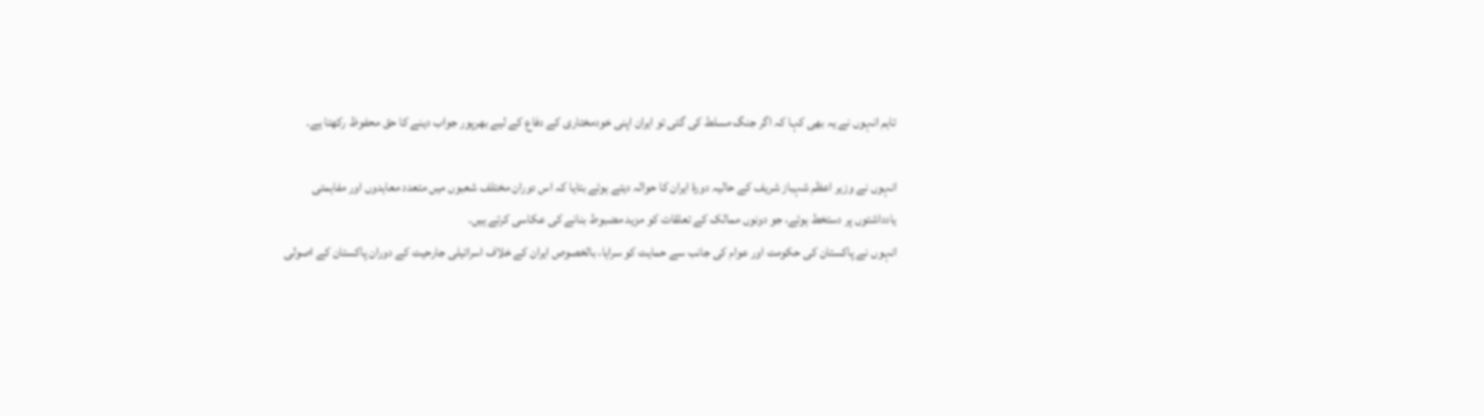تاہم انہوں نے یہ بھی کہا کہ اگر جنگ مسلط کی گئی تو ایران اپنی خودمختاری کے دفاع کے لیے بھرپور جواب دینے کا حق محفوظ رکھتا ہے۔

انہوں نے وزیر اعظم شہباز شریف کے حالیہ دورۂ ایران کا حوالہ دیتے ہوئے بتایا کہ اس دوران مختلف شعبوں میں متعدد معاہدوں اور مفاہمتی یادداشتوں پر دستخط ہوئے، جو دونوں ممالک کے تعلقات کو مزید مضبوط بنانے کی عکاسی کرتے ہیں۔
انہوں نے پاکستان کی حکومت اور عوام کی جانب سے حمایت کو سراہا، بالخصوص ایران کے خلاف اسرائیلی جارحیت کے دوران پاکستان کے اصولی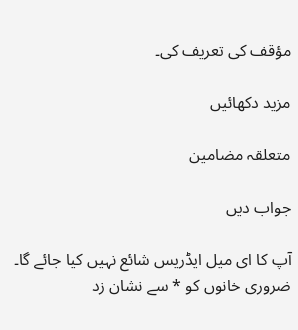مؤقف کی تعریف کی۔

مزید دکھائیں

متعلقہ مضامین

جواب دیں

آپ کا ای میل ایڈریس شائع نہیں کیا جائے گا۔ ضروری خانوں کو * سے نشان زد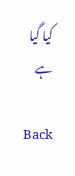کیا گیا ہے

Back